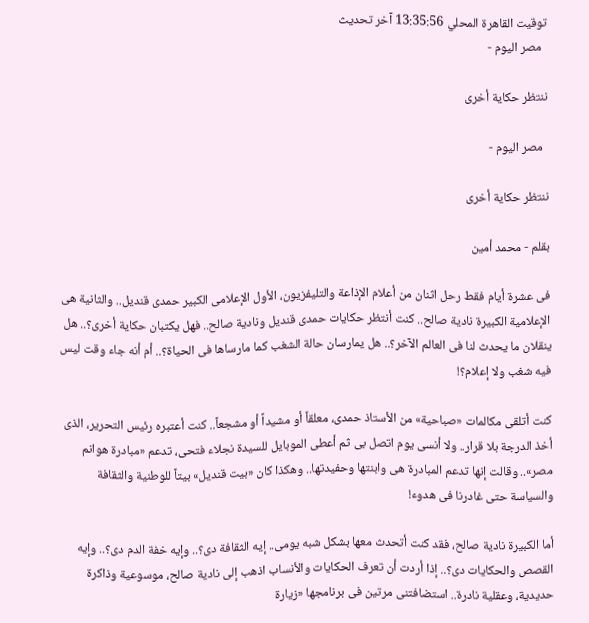توقيت القاهرة المحلي 13:35:56 آخر تحديث
  مصر اليوم -

ننتظر حكاية أخرى

  مصر اليوم -

ننتظر حكاية أخرى

بقلم - محمد أمين

فى عشرة أيام فقط رحل اثنان من أعلام الإذاعة والتليفزيون، الأول الإعلامى الكبير حمدى قنديل.. والثانية هى الإعلامية الكبيرة نادية صالح.. كنت أنتظر حكايات حمدى قنديل ونادية صالح.. فهل يكتبان حكاية أخرى؟.. هل ينقلان ما يحدث لنا فى العالم الآخر؟.. هل يمارسان حالة الشغب كما مارساها فى الحياة؟.. أم أنه جاء وقت ليس فيه شغب ولا إعلام؟!

كنت أتلقى مكالمات «صباحية» من الأستاذ حمدى، معلقاً أو مشيداً أو مشجعاً.. كنت أعتبره رئيس التحرير، الذى أخذ الدرجة بلا قرار.. ولا أنسى يوم اتصل بى ثم أعطى الموبايل للسيدة نجلاء فتحى، تدعم «مبادرة هوانم مصر».. وقالت إنها تدعم المبادرة هى وابنتها وحفيدتها.. وهكذا كان «بيت قنديل» بيتاً للوطنية والثقافة والسياسة حتى غادرنا فى هدوء!

أما الكبيرة نادية صالح، فقد كنت أتحدث معها بشكل شبه يومى.. إيه الثقافة دى؟.. وإيه خفة الدم دى؟.. وإيه القصص والحكايات دى؟.. إذا أردت أن تعرف الحكايات والأنساب اذهب إلى نادية صالح، موسوعية وذاكرة حديدية، وعقلية نادرة.. استضافتنى مرتين فى برنامجها «زيارة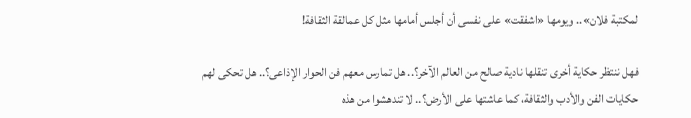لمكتبة فلان».. ويومها «اشفقت» على نفسى أن أجلس أمامها مثل كل عمالقة الثقافة!

فهل ننتظر حكاية أخرى تنقلها نادية صالح من العالم الآخر؟.. هل تمارس معهم فن الحوار الإذاعى؟.. هل تحكى لهم حكايات الفن والأدب والثقافة، كما عاشتها على الأرض؟.. لا تندهشوا من هذه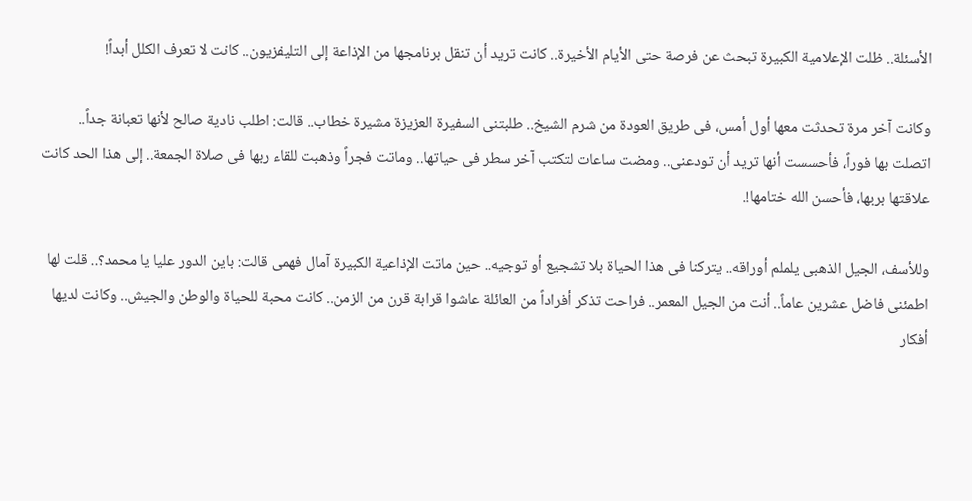الأسئلة.. ظلت الإعلامية الكبيرة تبحث عن فرصة حتى الأيام الأخيرة.. كانت تريد أن تنقل برنامجها من الإذاعة إلى التليفزيون.. كانت لا تعرف الكلل أبداً!

وكانت آخر مرة تحدثت معها أول أمس، فى طريق العودة من شرم الشيخ.. طلبتنى السفيرة العزيزة مشيرة خطاب.. قالت: اطلب نادية صالح لأنها تعبانة جداً.. اتصلت بها فوراً، فأحسست أنها تريد أن تودعنى.. ومضت ساعات لتكتب آخر سطر فى حياتها.. وماتت فجراً وذهبت للقاء ربها فى صلاة الجمعة.. إلى هذا الحد كانت علاقتها بربها، فأحسن الله ختامها!.

وللأسف، الجيل الذهبى يلملم أوراقه.. يتركنا فى هذا الحياة بلا تشجيع أو توجيه.. حين ماتت الإذاعية الكبيرة آمال فهمى قالت: باين الدور عليا يا محمد؟.. قلت لها اطمئنى فاضل عشرين عاماً.. أنت من الجيل المعمر.. فراحت تذكر أفراداً من العائلة عاشوا قرابة قرن من الزمن.. كانت محبة للحياة والوطن والجيش.. وكانت لديها أفكار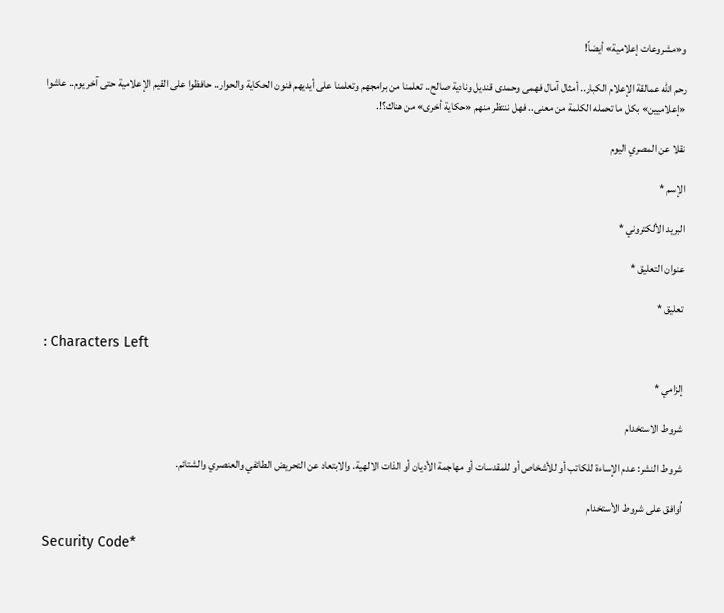و«مشروعات إعلامية» أيضاً!

رحم الله عمالقة الإعلام الكبار.. أمثال آمال فهمى وحمدى قنديل ونادية صالح.. تعلمنا من برامجهم وتعلمنا على أيديهم فنون الحكاية والحوار.. حافظوا على القيم الإعلامية حتى آخر يوم.. عاشوا «إعلاميين» بكل ما تحمله الكلمة من معنى.. فهل ننتظر منهم «حكاية أخرى» من هناك؟!.

نقلا عن المصري اليوم

الإسم *

البريد الألكتروني *

عنوان التعليق *

تعليق *

: Characters Left

إلزامي *

شروط الاستخدام

شروط النشر: عدم الإساءة للكاتب أو للأشخاص أو للمقدسات أو مهاجمة الأديان أو الذات الالهية. والابتعاد عن التحريض الطائفي والعنصري والشتائم.

اُوافق على شروط الأستخدام

Security Code*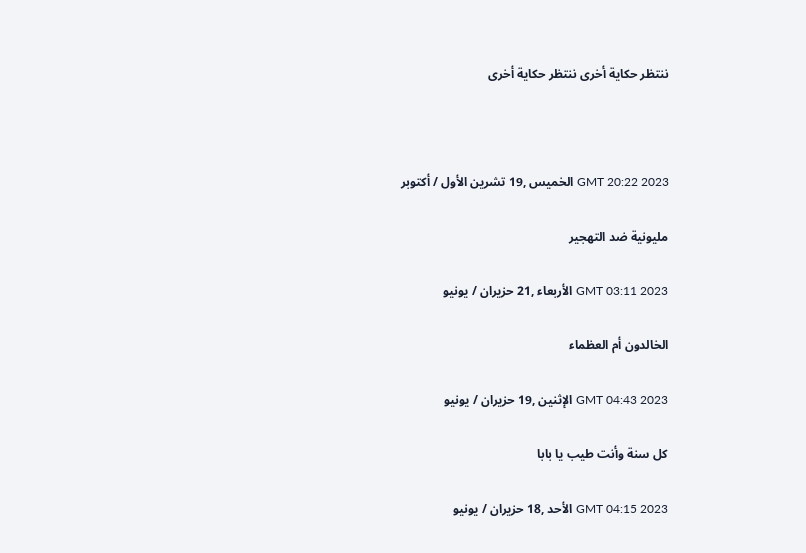ننتظر حكاية أخرى ننتظر حكاية أخرى



GMT 20:22 2023 الخميس ,19 تشرين الأول / أكتوبر

مليونية ضد التهجير

GMT 03:11 2023 الأربعاء ,21 حزيران / يونيو

الخالدون أم العظماء

GMT 04:43 2023 الإثنين ,19 حزيران / يونيو

كل سنة وأنت طيب يا بابا

GMT 04:15 2023 الأحد ,18 حزيران / يونيو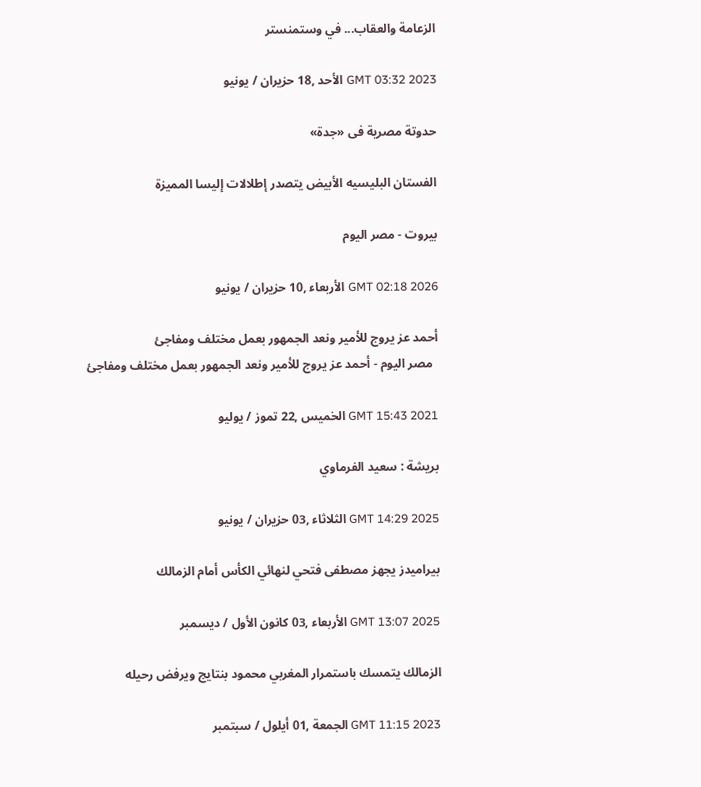الزعامة والعقاب... في وستمنستر

GMT 03:32 2023 الأحد ,18 حزيران / يونيو

حدوتة مصرية فى «جدة»

الفستان البليسيه الأبيض يتصدر إطلالات إليسا المميزة

بيروت - مصر اليوم

GMT 02:18 2026 الأربعاء ,10 حزيران / يونيو

أحمد عز يروج للأمير ونعد الجمهور بعمل مختلف ومفاجئ
  مصر اليوم - أحمد عز يروج للأمير ونعد الجمهور بعمل مختلف ومفاجئ

GMT 15:43 2021 الخميس ,22 تموز / يوليو

بريشة : سعيد الفرماوي

GMT 14:29 2025 الثلاثاء ,03 حزيران / يونيو

بيراميدز يجهز مصطفى فتحي لنهائي الكأس أمام الزمالك

GMT 13:07 2025 الأربعاء ,03 كانون الأول / ديسمبر

الزمالك يتمسك باستمرار المغربي محمود بنتايج ويرفض رحيله

GMT 11:15 2023 الجمعة ,01 أيلول / سبتمبر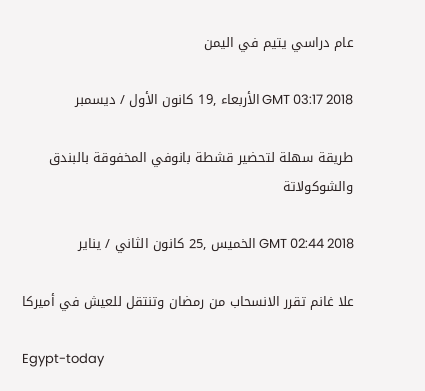عام دراسي يتيم في اليمن

GMT 03:17 2018 الأربعاء ,19 كانون الأول / ديسمبر

طريقة سهلة لتحضير قشطة بانوفي المخفوقة بالبندق والشوكولاتة

GMT 02:44 2018 الخميس ,25 كانون الثاني / يناير

علا غانم تقرر الانسحاب من رمضان وتنتقل للعيش في أميركا

Egypt-today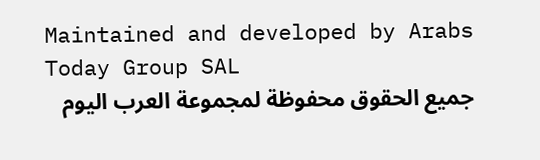Maintained and developed by Arabs Today Group SAL
جميع الحقوق محفوظة لمجموعة العرب اليوم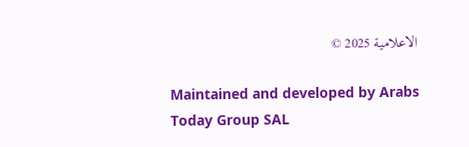الاعلامية 2025 ©

Maintained and developed by Arabs Today Group SAL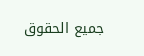جميع الحقوق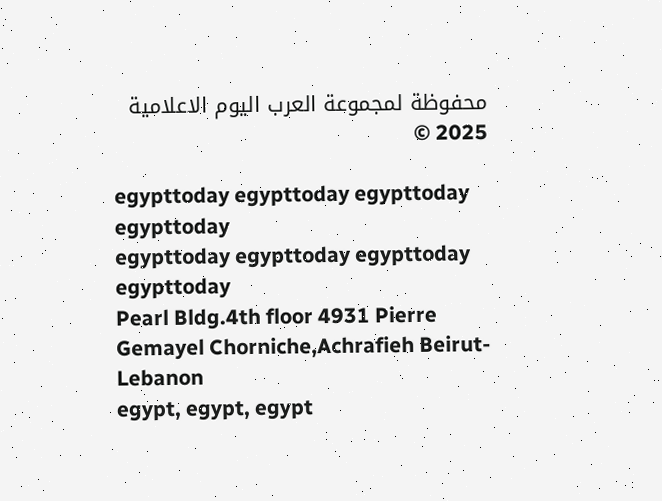محفوظة لمجموعة العرب اليوم الاعلامية 2025 ©

egypttoday egypttoday egypttoday egypttoday
egypttoday egypttoday egypttoday
egypttoday
Pearl Bldg.4th floor 4931 Pierre Gemayel Chorniche,Achrafieh Beirut- Lebanon
egypt, egypt, egypt